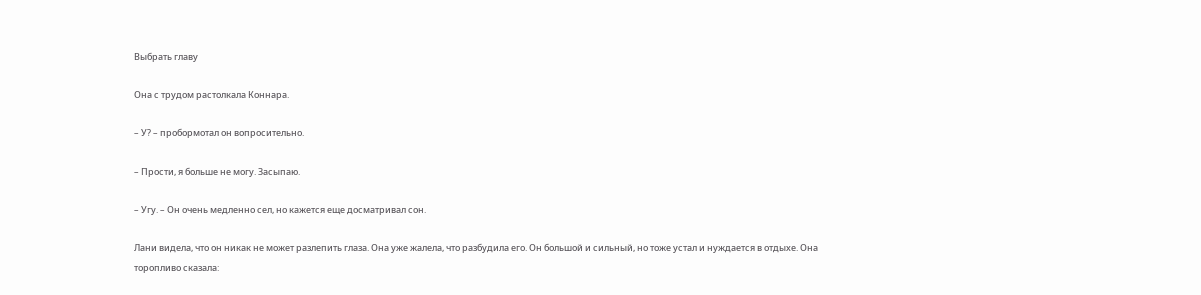Выбрать главу

Она с трудом растолкала Коннара.

– У? – пробормотал он вопросительно.

– Прости, я больше не могу. Засыпаю.

– Угу. – Он очень медленно сел, но кажется еще досматривал сон.

Лани видела, что он никак не может разлепить глаза. Она уже жалела, что разбудила его. Он большой и сильный, но тоже устал и нуждается в отдыхе. Она торопливо сказала: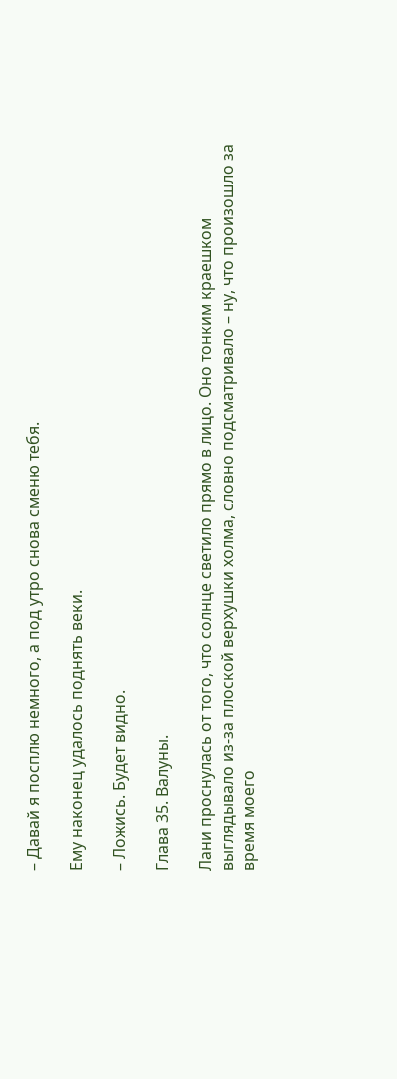– Давай я посплю немного, а под утро снова сменю тебя.

Ему наконец удалось поднять веки.

– Ложись. Будет видно.

Глава 35. Валуны.

Лани проснулась от того, что солнце светило прямо в лицо. Оно тонким краешком выглядывало из-за плоской верхушки холма, словно подсматривало – ну, что произошло за время моего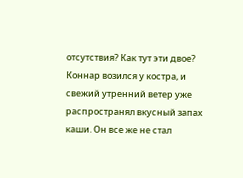отсутствия? Как тут эти двое? Коннар возился у костра, и свежий утренний ветер уже распространял вкусный запах каши. Он все же не стал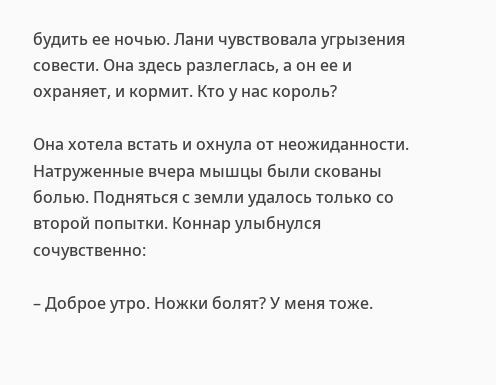будить ее ночью. Лани чувствовала угрызения совести. Она здесь разлеглась, а он ее и охраняет, и кормит. Кто у нас король?

Она хотела встать и охнула от неожиданности. Натруженные вчера мышцы были скованы болью. Подняться с земли удалось только со второй попытки. Коннар улыбнулся сочувственно:

– Доброе утро. Ножки болят? У меня тоже.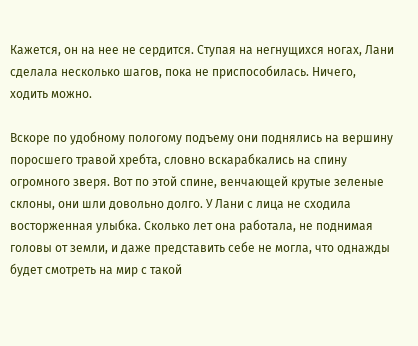Кажется, он на нее не сердится. Ступая на негнущихся ногах, Лани сделала несколько шагов, пока не приспособилась. Ничего, ходить можно.

Вскоре по удобному пологому подъему они поднялись на вершину поросшего травой хребта, словно вскарабкались на спину огромного зверя. Вот по этой спине, венчающей крутые зеленые склоны, они шли довольно долго. У Лани с лица не сходила восторженная улыбка. Сколько лет она работала, не поднимая головы от земли, и даже представить себе не могла, что однажды будет смотреть на мир с такой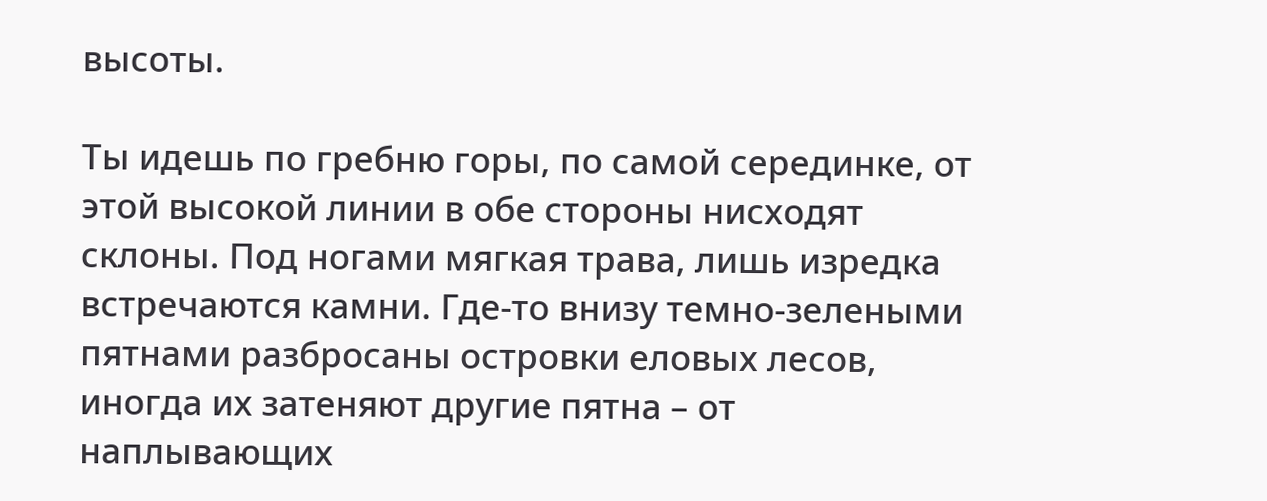высоты.

Ты идешь по гребню горы, по самой серединке, от этой высокой линии в обе стороны нисходят склоны. Под ногами мягкая трава, лишь изредка встречаются камни. Где-то внизу темно-зелеными пятнами разбросаны островки еловых лесов, иногда их затеняют другие пятна – от наплывающих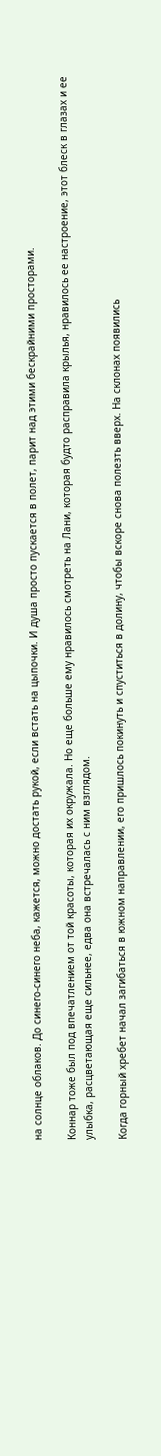на солнце облаков. До синего-синего неба, кажется, можно достать рукой, если встать на цыпочки. И душа просто пускается в полет, парит над этими бескрайними просторами.

Коннар тоже был под впечатлением от той красоты, которая их окружала. Но еще больше ему нравилось смотреть на Лани, которая будто расправила крылья, нравилось ее настроение, этот блеск в глазах и ее улыбка, расцветающая еще сильнее, едва она встречалась с ним взглядом.

Когда горный хребет начал загибаться в южном направлении, его пришлось покинуть и спуститься в долину, чтобы вскоре снова полезть вверх. На склонах появились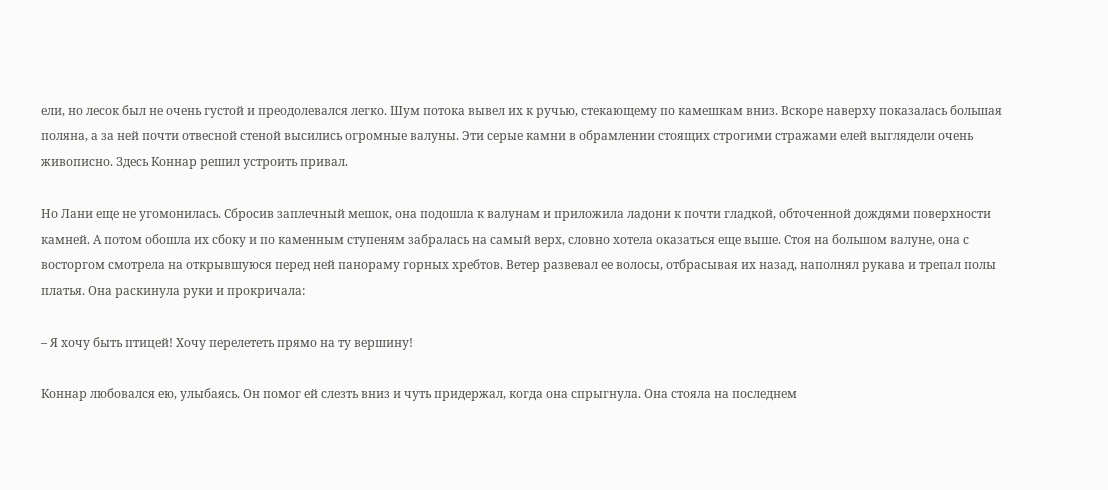ели, но лесок был не очень густой и преодолевался легко. Шум потока вывел их к ручью, стекающему по камешкам вниз. Вскоре наверху показалась большая поляна, а за ней почти отвесной стеной высились огромные валуны. Эти серые камни в обрамлении стоящих строгими стражами елей выглядели очень живописно. Здесь Коннар решил устроить привал.

Но Лани еще не угомонилась. Сбросив заплечный мешок, она подошла к валунам и приложила ладони к почти гладкой, обточенной дождями поверхности камней. А потом обошла их сбоку и по каменным ступеням забралась на самый верх, словно хотела оказаться еще выше. Стоя на большом валуне, она с восторгом смотрела на открывшуюся перед ней панораму горных хребтов. Ветер развевал ее волосы, отбрасывая их назад, наполнял рукава и трепал полы платья. Она раскинула руки и прокричала:

– Я хочу быть птицей! Хочу перелететь прямо на ту вершину!

Коннар любовался ею, улыбаясь. Он помог ей слезть вниз и чуть придержал, когда она спрыгнула. Она стояла на последнем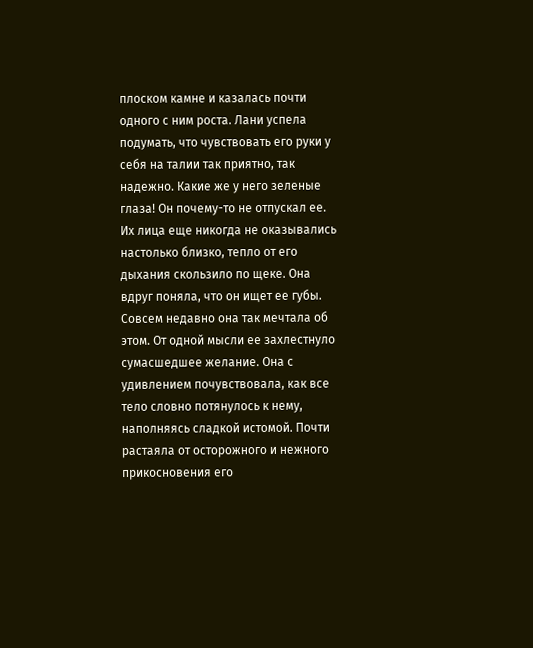плоском камне и казалась почти одного с ним роста. Лани успела подумать, что чувствовать его руки у себя на талии так приятно, так надежно. Какие же у него зеленые глаза! Он почему-то не отпускал ее. Их лица еще никогда не оказывались настолько близко, тепло от его дыхания скользило по щеке. Она вдруг поняла, что он ищет ее губы. Совсем недавно она так мечтала об этом. От одной мысли ее захлестнуло сумасшедшее желание. Она с удивлением почувствовала, как все тело словно потянулось к нему, наполняясь сладкой истомой. Почти растаяла от осторожного и нежного прикосновения его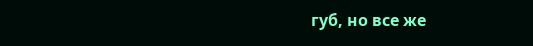губ, но все же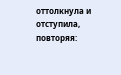оттолкнула и отступила, повторяя: